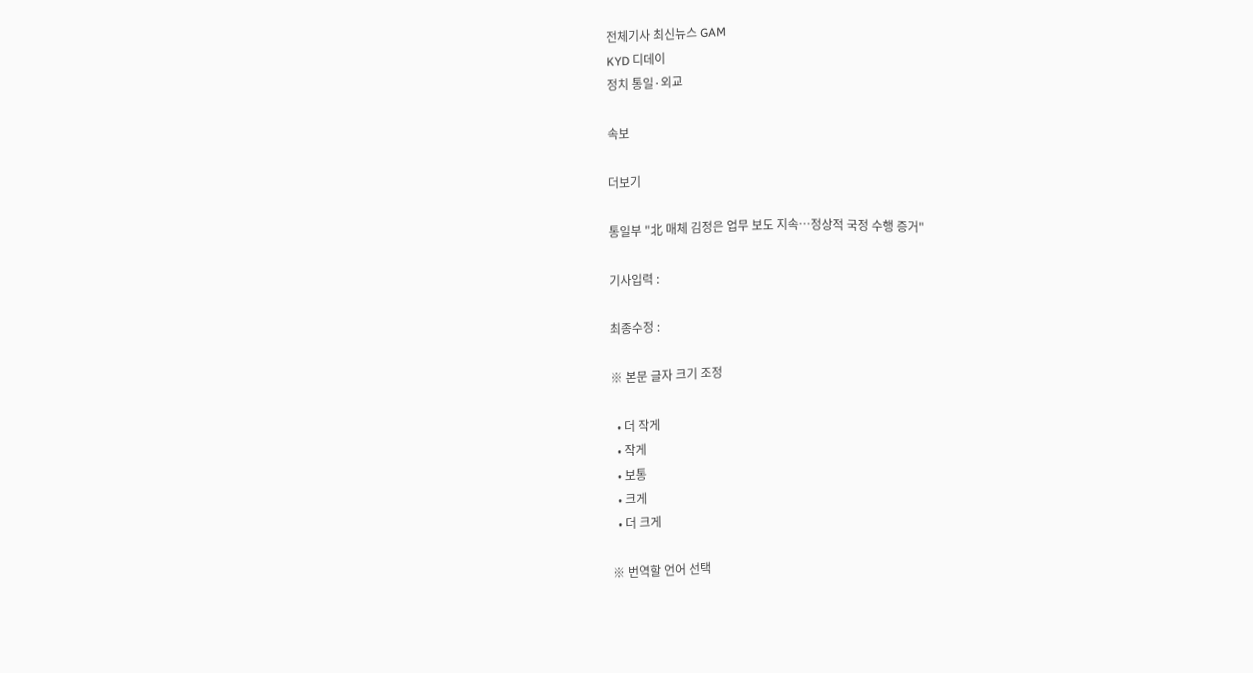전체기사 최신뉴스 GAM
KYD 디데이
정치 통일·외교

속보

더보기

통일부 "北 매체 김정은 업무 보도 지속…정상적 국정 수행 증거"

기사입력 :

최종수정 :

※ 본문 글자 크기 조정

  • 더 작게
  • 작게
  • 보통
  • 크게
  • 더 크게

※ 번역할 언어 선택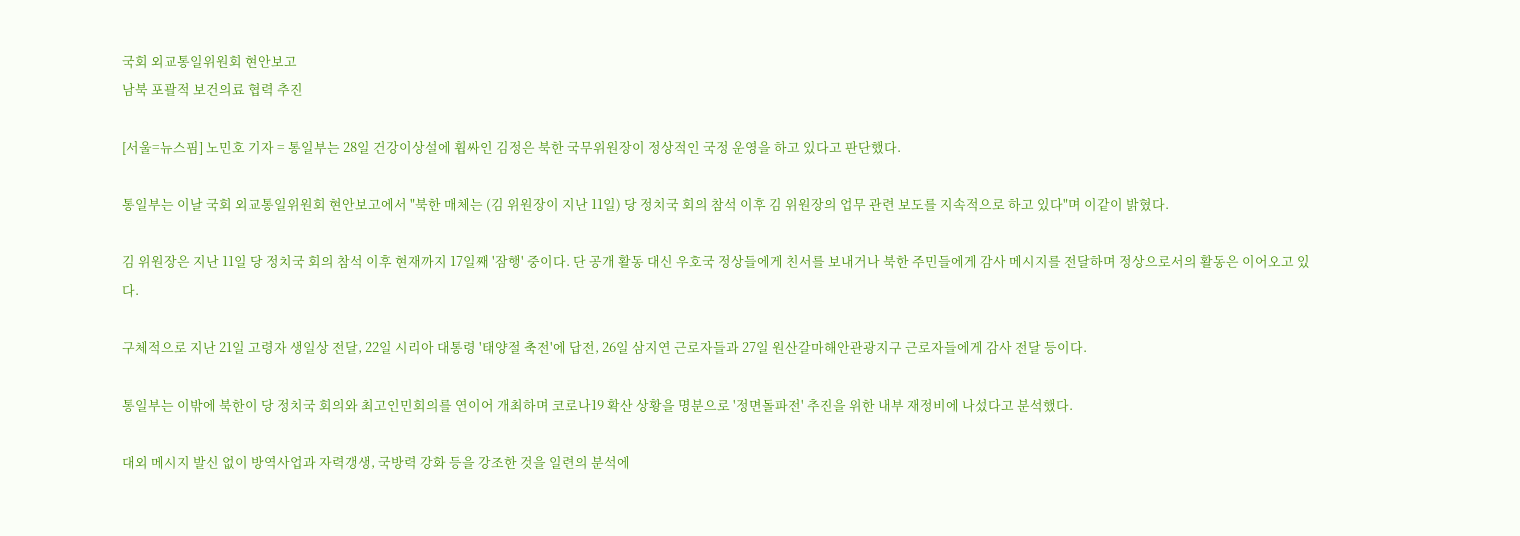국회 외교통일위원회 현안보고
남북 포괄적 보건의료 협력 추진

[서울=뉴스핌] 노민호 기자 = 통일부는 28일 건강이상설에 휩싸인 김정은 북한 국무위원장이 정상적인 국정 운영을 하고 있다고 판단했다.

통일부는 이날 국회 외교통일위원회 현안보고에서 "북한 매체는 (김 위원장이 지난 11일) 당 정치국 회의 참석 이후 김 위원장의 업무 관련 보도를 지속적으로 하고 있다"며 이같이 밝혔다.

김 위원장은 지난 11일 당 정치국 회의 참석 이후 현재까지 17일째 '잠행' 중이다. 단 공개 활동 대신 우호국 정상들에게 친서를 보내거나 북한 주민들에게 감사 메시지를 전달하며 정상으로서의 활동은 이어오고 있다.

구체적으로 지난 21일 고령자 생일상 전달, 22일 시리아 대통령 '태양절 축전'에 답전, 26일 삼지연 근로자들과 27일 원산갈마해안관광지구 근로자들에게 감사 전달 등이다.

통일부는 이밖에 북한이 당 정치국 회의와 최고인민회의를 연이어 개최하며 코로나19 확산 상황을 명분으로 '정면돌파전' 추진을 위한 내부 재정비에 나섰다고 분석했다.

대외 메시지 발신 없이 방역사업과 자력갱생, 국방력 강화 등을 강조한 것을 일련의 분석에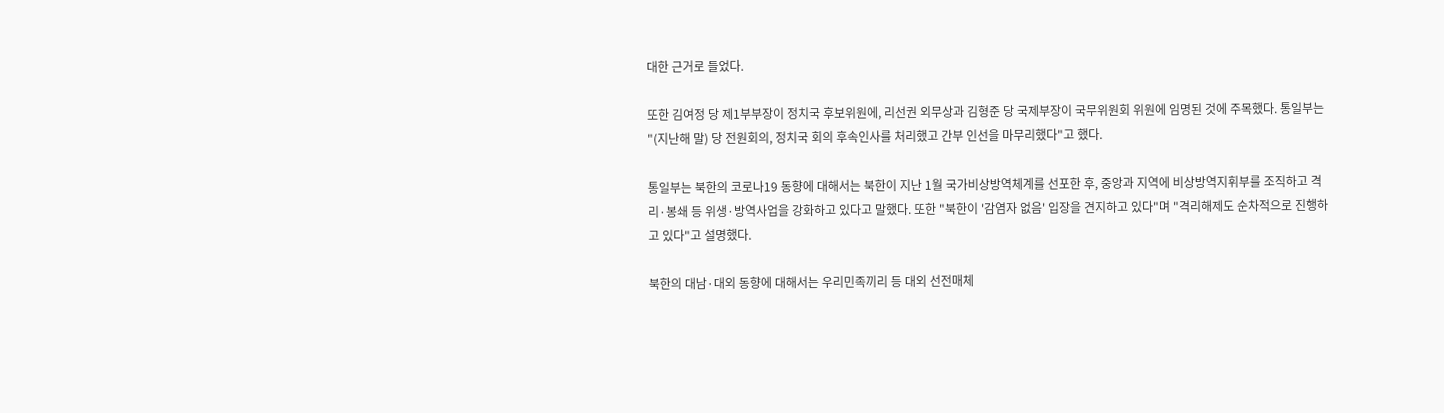대한 근거로 들었다.

또한 김여정 당 제1부부장이 정치국 후보위원에, 리선권 외무상과 김형준 당 국제부장이 국무위원회 위원에 임명된 것에 주목했다. 통일부는 "(지난해 말) 당 전원회의, 정치국 회의 후속인사를 처리했고 간부 인선을 마무리했다"고 했다.

통일부는 북한의 코로나19 동향에 대해서는 북한이 지난 1월 국가비상방역체계를 선포한 후, 중앙과 지역에 비상방역지휘부를 조직하고 격리·봉쇄 등 위생·방역사업을 강화하고 있다고 말했다. 또한 "북한이 '감염자 없음' 입장을 견지하고 있다"며 "격리해제도 순차적으로 진행하고 있다"고 설명했다.

북한의 대남·대외 동향에 대해서는 우리민족끼리 등 대외 선전매체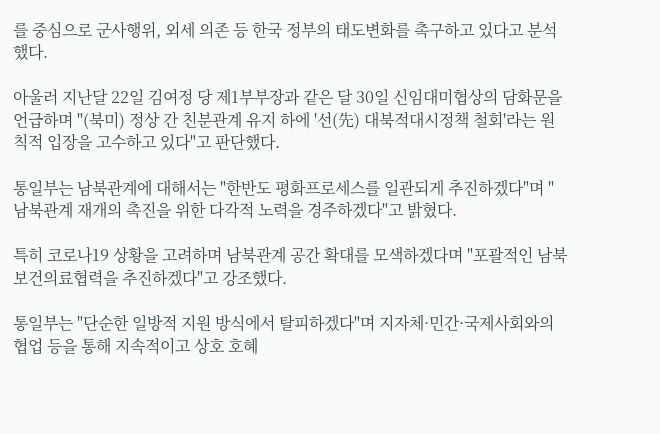를 중심으로 군사행위, 외세 의존 등 한국 정부의 태도변화를 촉구하고 있다고 분석했다.

아울러 지난달 22일 김여정 당 제1부부장과 같은 달 30일 신임대미협상의 담화문을 언급하며 "(북미) 정상 간 친분관계 유지 하에 '선(先) 대북적대시정책 철회'라는 원칙적 입장을 고수하고 있다"고 판단했다.

통일부는 남북관계에 대해서는 "한반도 평화프로세스를 일관되게 추진하겠다"며 "남북관계 재개의 촉진을 위한 다각적 노력을 경주하겠다"고 밝혔다.

특히 코로나19 상황을 고려하며 남북관계 공간 확대를 모색하겠다며 "포괄적인 남북 보건의료협력을 추진하겠다"고 강조했다.

통일부는 "단순한 일방적 지원 방식에서 탈피하겠다"며 지자체·민간·국제사회와의 협업 등을 통해 지속적이고 상호 호혜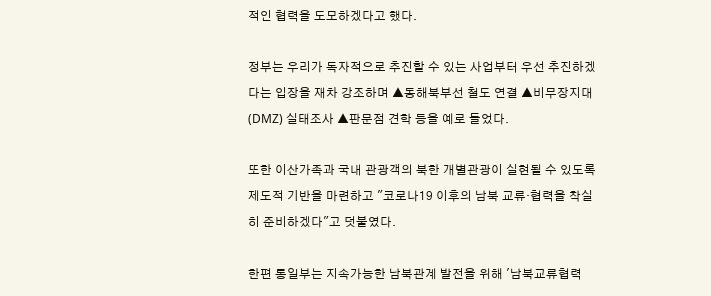적인 협력을 도모하겠다고 했다.

정부는 우리가 독자적으로 추진할 수 있는 사업부터 우선 추진하겠다는 입장을 재차 강조하며 ▲동해북부선 철도 연결 ▲비무장지대(DMZ) 실태조사 ▲판문점 견학 등을 예로 들었다.

또한 이산가족과 국내 관광객의 북한 개별관광이 실현될 수 있도록 제도적 기반을 마련하고 "코로나19 이후의 남북 교류·협력을 착실히 준비하겠다"고 덧붙였다.

한편 통일부는 지속가능한 남북관계 발전을 위해 '남북교류협력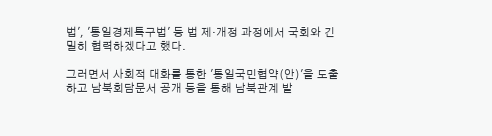법', '통일경제특구법' 등 법 제·개정 과정에서 국회와 긴밀히 협력하겠다고 했다.

그러면서 사회적 대화를 통한 '통일국민협약(안)'을 도출하고 남북회담문서 공개 등을 통해 남북관계 발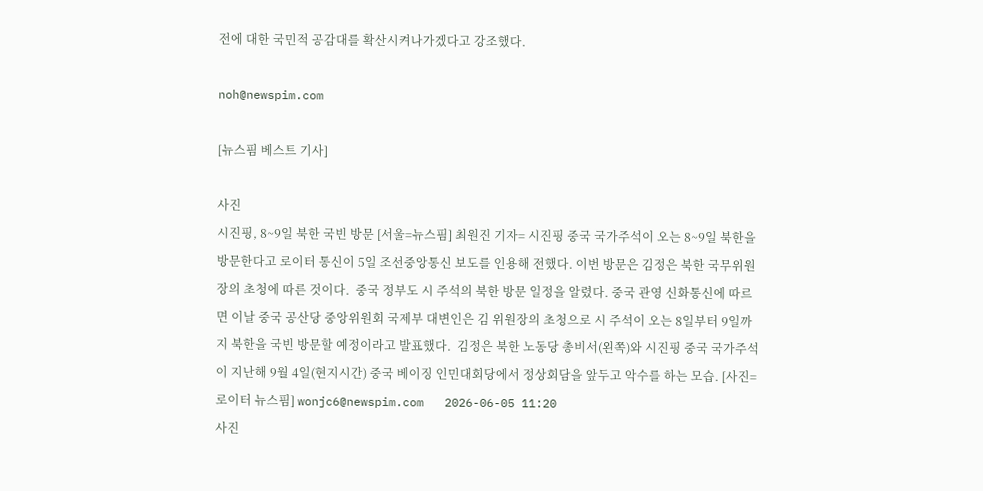전에 대한 국민적 공감대를 확산시켜나가겠다고 강조했다.

noh@newspim.com

[뉴스핌 베스트 기사]

사진
시진핑, 8~9일 북한 국빈 방문 [서울=뉴스핌] 최원진 기자= 시진핑 중국 국가주석이 오는 8~9일 북한을 방문한다고 로이터 통신이 5일 조선중앙통신 보도를 인용해 전했다. 이번 방문은 김정은 북한 국무위원장의 초청에 따른 것이다.  중국 정부도 시 주석의 북한 방문 일정을 알렸다. 중국 관영 신화통신에 따르면 이날 중국 공산당 중앙위원회 국제부 대변인은 김 위원장의 초청으로 시 주석이 오는 8일부터 9일까지 북한을 국빈 방문할 예정이라고 발표했다.  김정은 북한 노동당 총비서(왼쪽)와 시진핑 중국 국가주석이 지난해 9월 4일(현지시간) 중국 베이징 인민대회당에서 정상회담을 앞두고 악수를 하는 모습. [사진=로이터 뉴스핌] wonjc6@newspim.com   2026-06-05 11:20
사진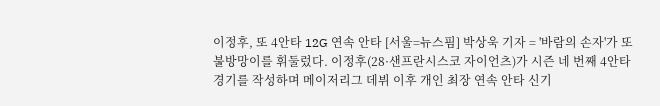이정후, 또 4안타 12G 연속 안타 [서울=뉴스핌] 박상욱 기자 = '바람의 손자'가 또 불방망이를 휘둘렀다. 이정후(28·샌프란시스코 자이언츠)가 시즌 네 번째 4안타 경기를 작성하며 메이저리그 데뷔 이후 개인 최장 연속 안타 신기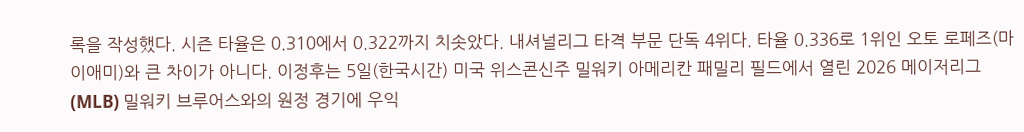록을 작성했다. 시즌 타율은 0.310에서 0.322까지 치솟았다. 내셔널리그 타격 부문 단독 4위다. 타율 0.336로 1위인 오토 로페즈(마이애미)와 큰 차이가 아니다. 이정후는 5일(한국시간) 미국 위스콘신주 밀워키 아메리칸 패밀리 필드에서 열린 2026 메이저리그(MLB) 밀워키 브루어스와의 원정 경기에 우익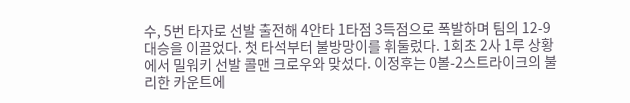수, 5번 타자로 선발 출전해 4안타 1타점 3득점으로 폭발하며 팀의 12-9 대승을 이끌었다. 첫 타석부터 불방망이를 휘둘렀다. 1회초 2사 1루 상황에서 밀워키 선발 콜맨 크로우와 맞섰다. 이정후는 0볼-2스트라이크의 불리한 카운트에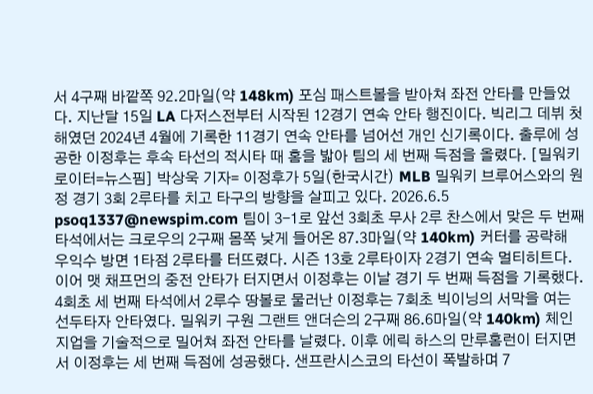서 4구째 바깥쪽 92.2마일(약 148km) 포심 패스트볼을 받아쳐 좌전 안타를 만들었다. 지난달 15일 LA 다저스전부터 시작된 12경기 연속 안타 행진이다. 빅리그 데뷔 첫해였던 2024년 4월에 기록한 11경기 연속 안타를 넘어선 개인 신기록이다. 출루에 성공한 이정후는 후속 타선의 적시타 때 홈을 밟아 팀의 세 번째 득점을 올렸다. [밀워키 로이터=뉴스핌] 박상욱 기자= 이정후가 5일(한국시간) MLB 밀워키 브루어스와의 원정 경기 3회 2루타를 치고 타구의 방향을 살피고 있다. 2026.6.5 psoq1337@newspim.com 팀이 3-1로 앞선 3회초 무사 2루 찬스에서 맞은 두 번째 타석에서는 크로우의 2구째 몸쪽 낮게 들어온 87.3마일(약 140km) 커터를 공략해 우익수 방면 1타점 2루타를 터뜨렸다. 시즌 13호 2루타이자 2경기 연속 멀티히트다. 이어 맷 채프먼의 중전 안타가 터지면서 이정후는 이날 경기 두 번째 득점을 기록했다. 4회초 세 번째 타석에서 2루수 땅볼로 물러난 이정후는 7회초 빅이닝의 서막을 여는 선두타자 안타였다. 밀워키 구원 그랜트 앤더슨의 2구째 86.6마일(약 140km) 체인지업을 기술적으로 밀어쳐 좌전 안타를 날렸다. 이후 에릭 하스의 만루홈런이 터지면서 이정후는 세 번째 득점에 성공했다. 샌프란시스코의 타선이 폭발하며 7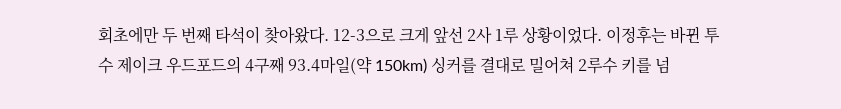회초에만 두 번째 타석이 찾아왔다. 12-3으로 크게 앞선 2사 1루 상황이었다. 이정후는 바뀐 투수 제이크 우드포드의 4구째 93.4마일(약 150km) 싱커를 결대로 밀어쳐 2루수 키를 넘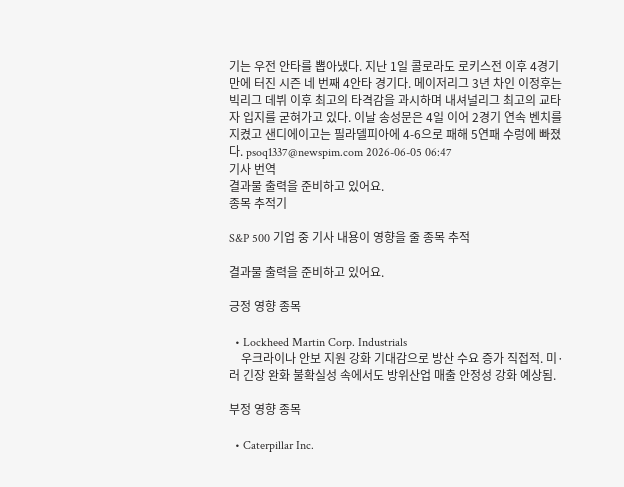기는 우전 안타를 뽑아냈다. 지난 1일 콜로라도 로키스전 이후 4경기 만에 터진 시즌 네 번째 4안타 경기다. 메이저리그 3년 차인 이정후는 빅리그 데뷔 이후 최고의 타격감을 과시하며 내셔널리그 최고의 교타자 입지를 굳혀가고 있다. 이날 송성문은 4일 이어 2경기 연속 벤치를 지켰고 샌디에이고는 필라델피아에 4-6으로 패해 5연패 수렁에 빠졌다. psoq1337@newspim.com 2026-06-05 06:47
기사 번역
결과물 출력을 준비하고 있어요.
종목 추적기

S&P 500 기업 중 기사 내용이 영향을 줄 종목 추적

결과물 출력을 준비하고 있어요.

긍정 영향 종목

  • Lockheed Martin Corp. Industrials
    우크라이나 안보 지원 강화 기대감으로 방산 수요 증가 직접적. 미·러 긴장 완화 불확실성 속에서도 방위산업 매출 안정성 강화 예상됨.

부정 영향 종목

  • Caterpillar Inc.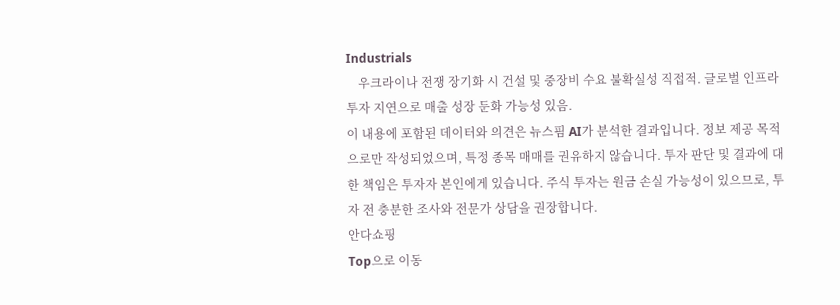Industrials
    우크라이나 전쟁 장기화 시 건설 및 중장비 수요 불확실성 직접적. 글로벌 인프라 투자 지연으로 매출 성장 둔화 가능성 있음.
이 내용에 포함된 데이터와 의견은 뉴스핌 AI가 분석한 결과입니다. 정보 제공 목적으로만 작성되었으며, 특정 종목 매매를 권유하지 않습니다. 투자 판단 및 결과에 대한 책임은 투자자 본인에게 있습니다. 주식 투자는 원금 손실 가능성이 있으므로, 투자 전 충분한 조사와 전문가 상담을 권장합니다.
안다쇼핑
Top으로 이동